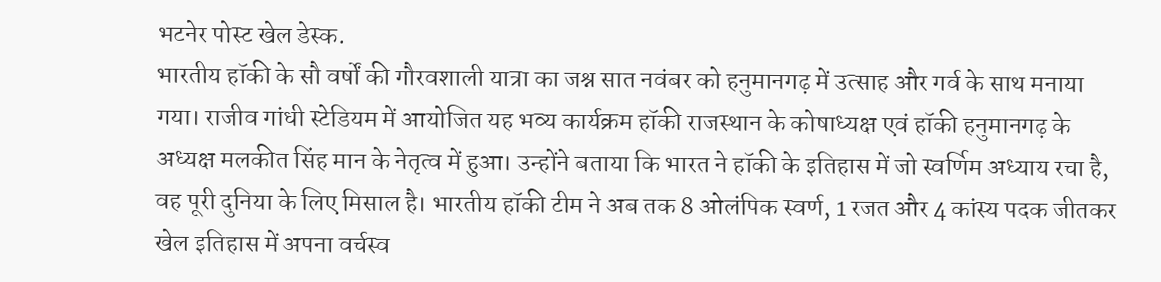भटनेर पोस्ट खेल डेस्क.
भारतीय हॉकी के सौ वर्षों की गौरवशाली यात्रा का जश्न सात नवंबर को हनुमानगढ़ में उत्साह और गर्व के साथ मनाया गया। राजीव गांधी स्टेडियम में आयोजित यह भव्य कार्यक्रम हॉकी राजस्थान के कोषाध्यक्ष एवं हॉकी हनुमानगढ़ के अध्यक्ष मलकीत सिंह मान के नेतृत्व में हुआ। उन्होंने बताया कि भारत ने हॉकी के इतिहास में जो स्वर्णिम अध्याय रचा है, वह पूरी दुनिया के लिए मिसाल है। भारतीय हॉकी टीम ने अब तक 8 ओलंपिक स्वर्ण, 1 रजत और 4 कांस्य पदक जीतकर खेल इतिहास में अपना वर्चस्व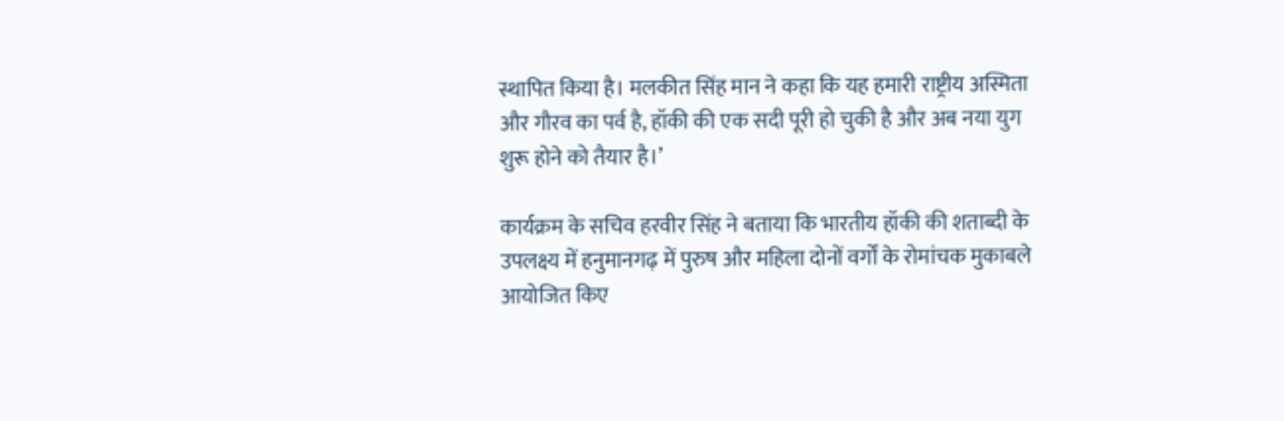स्थापित किया है। मलकीत सिंह मान ने कहा कि यह हमारी राष्ट्रीय अस्मिता और गौरव का पर्व है, हॉकी की एक सदी पूरी हो चुकी है और अब नया युग शुरू होने को तैयार है।’

कार्यक्रम के सचिव हरवीर सिंह ने बताया कि भारतीय हॉकी की शताब्दी के उपलक्ष्य में हनुमानगढ़ में पुरुष और महिला दोनों वर्गों के रोमांचक मुकाबले आयोजित किए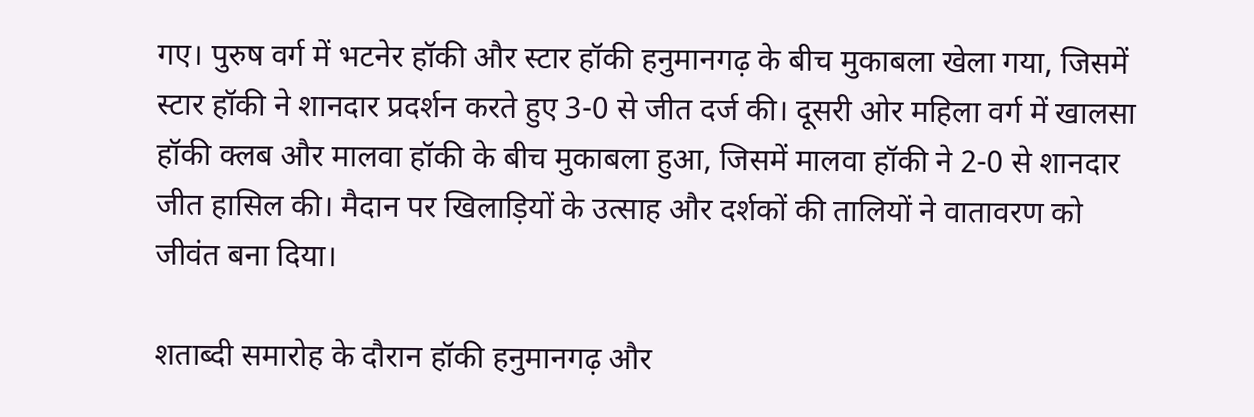गए। पुरुष वर्ग में भटनेर हॉकी और स्टार हॉकी हनुमानगढ़ के बीच मुकाबला खेला गया, जिसमें स्टार हॉकी ने शानदार प्रदर्शन करते हुए 3-0 से जीत दर्ज की। दूसरी ओर महिला वर्ग में खालसा हॉकी क्लब और मालवा हॉकी के बीच मुकाबला हुआ, जिसमें मालवा हॉकी ने 2-0 से शानदार जीत हासिल की। मैदान पर खिलाड़ियों के उत्साह और दर्शकों की तालियों ने वातावरण को जीवंत बना दिया।

शताब्दी समारोह के दौरान हॉकी हनुमानगढ़ और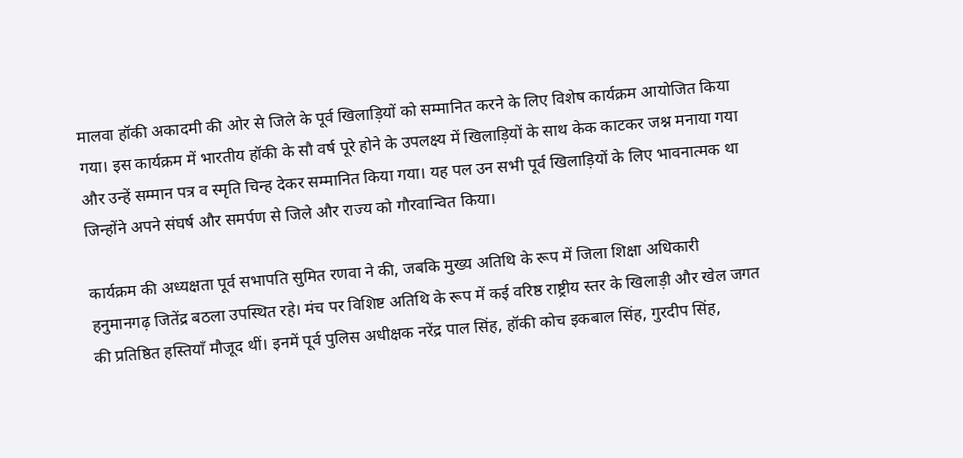मालवा हॉकी अकादमी की ओर से जिले के पूर्व खिलाड़ियों को सम्मानित करने के लिए विशेष कार्यक्रम आयोजित किया गया। इस कार्यक्रम में भारतीय हॉकी के सौ वर्ष पूरे होने के उपलक्ष्य में खिलाड़ियों के साथ केक काटकर जश्न मनाया गया और उन्हें सम्मान पत्र व स्मृति चिन्ह देकर सम्मानित किया गया। यह पल उन सभी पूर्व खिलाड़ियों के लिए भावनात्मक था जिन्होंने अपने संघर्ष और समर्पण से जिले और राज्य को गौरवान्वित किया।

कार्यक्रम की अध्यक्षता पूर्व सभापति सुमित रणवा ने की, जबकि मुख्य अतिथि के रूप में जिला शिक्षा अधिकारी हनुमानगढ़ जितेंद्र बठला उपस्थित रहे। मंच पर विशिष्ट अतिथि के रूप में कई वरिष्ठ राष्ट्रीय स्तर के खिलाड़ी और खेल जगत की प्रतिष्ठित हस्तियाँ मौजूद थीं। इनमें पूर्व पुलिस अधीक्षक नरेंद्र पाल सिंह, हॉकी कोच इकबाल सिंह, गुरदीप सिंह,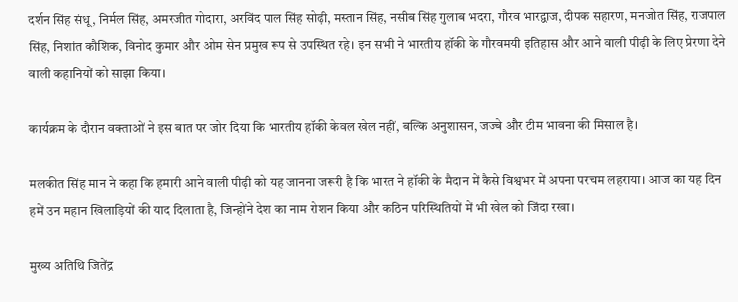दर्शन सिंह संधू, निर्मल सिंह, अमरजीत गोदारा, अरविंद पाल सिंह सोढ़ी, मस्तान सिंह, नसीब सिंह गुलाब भदरा, गौरव भारद्वाज, दीपक सहारण, मनजोत सिंह, राजपाल सिंह, निशांत कौशिक, विनोद कुमार और ओम सेन प्रमुख रूप से उपस्थित रहे। इन सभी ने भारतीय हॉकी के गौरवमयी इतिहास और आने वाली पीढ़ी के लिए प्रेरणा देने वाली कहानियों को साझा किया।

कार्यक्रम के दौरान वक्ताओं ने इस बात पर जोर दिया कि भारतीय हॉकी केवल खेल नहीं, बल्कि अनुशासन, जज्बे और टीम भावना की मिसाल है।

मलकीत सिंह मान ने कहा कि हमारी आने वाली पीढ़ी को यह जानना जरूरी है कि भारत ने हॉकी के मैदान में कैसे विश्वभर में अपना परचम लहराया। आज का यह दिन हमें उन महान खिलाड़ियों की याद दिलाता है, जिन्होंने देश का नाम रोशन किया और कठिन परिस्थितियों में भी खेल को जिंदा रखा।

मुख्य अतिथि जितेंद्र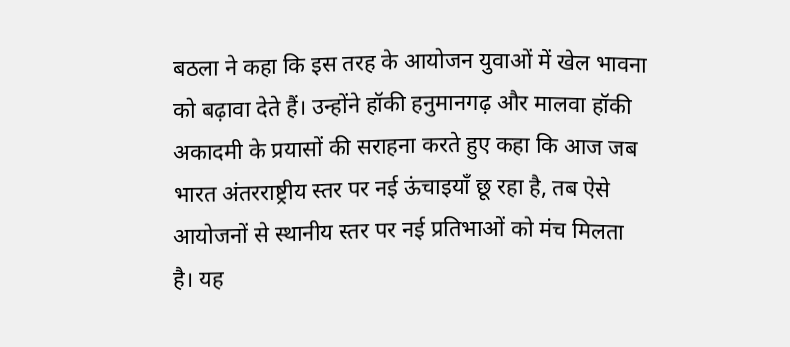बठला ने कहा कि इस तरह के आयोजन युवाओं में खेल भावना को बढ़ावा देते हैं। उन्होंने हॉकी हनुमानगढ़ और मालवा हॉकी अकादमी के प्रयासों की सराहना करते हुए कहा कि आज जब भारत अंतरराष्ट्रीय स्तर पर नई ऊंचाइयाँ छू रहा है, तब ऐसे आयोजनों से स्थानीय स्तर पर नई प्रतिभाओं को मंच मिलता है। यह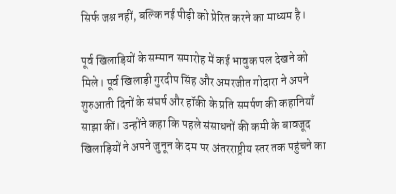सिर्फ जश्न नहीं, बल्कि नई पीढ़ी को प्रेरित करने का माध्यम है।

पूर्व खिलाड़ियों के सम्मान समारोह में कई भावुक पल देखने को मिले। पूर्व खिलाड़ी गुरदीप सिंह और अमरजीत गोदारा ने अपने शुरुआती दिनों के संघर्ष और हॉकी के प्रति समर्पण की कहानियाँ साझा कीं। उन्होंने कहा कि पहले संसाधनों की कमी के बावजूद खिलाड़ियों ने अपने जुनून के दम पर अंतरराष्ट्रीय स्तर तक पहुंचने का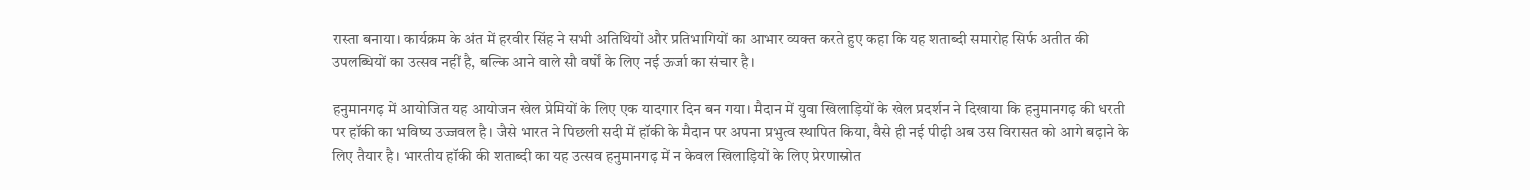रास्ता बनाया। कार्यक्रम के अंत में हरवीर सिंह ने सभी अतिथियों और प्रतिभागियों का आभार व्यक्त करते हुए कहा कि यह शताब्दी समारोह सिर्फ अतीत की उपलब्धियों का उत्सव नहीं है, बल्कि आने वाले सौ वर्षों के लिए नई ऊर्जा का संचार है।

हनुमानगढ़ में आयोजित यह आयोजन खेल प्रेमियों के लिए एक यादगार दिन बन गया। मैदान में युवा खिलाड़ियों के खेल प्रदर्शन ने दिखाया कि हनुमानगढ़ की धरती पर हॉकी का भविष्य उज्जवल है। जैसे भारत ने पिछली सदी में हॉकी के मैदान पर अपना प्रभुत्व स्थापित किया, वैसे ही नई पीढ़ी अब उस विरासत को आगे बढ़ाने के लिए तैयार है। भारतीय हॉकी की शताब्दी का यह उत्सव हनुमानगढ़ में न केवल खिलाड़ियों के लिए प्रेरणास्रोत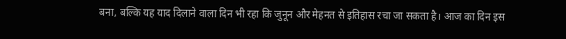बना, बल्कि यह याद दिलाने वाला दिन भी रहा कि जुनून और मेहनत से इतिहास रचा जा सकता है। आज का दिन इस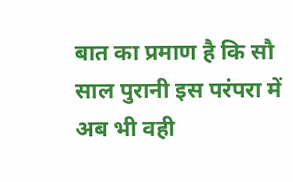बात का प्रमाण है कि सौ साल पुरानी इस परंपरा में अब भी वही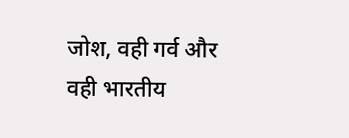जोश, वही गर्व और वही भारतीय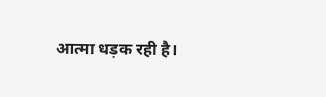आत्मा धड़क रही है।